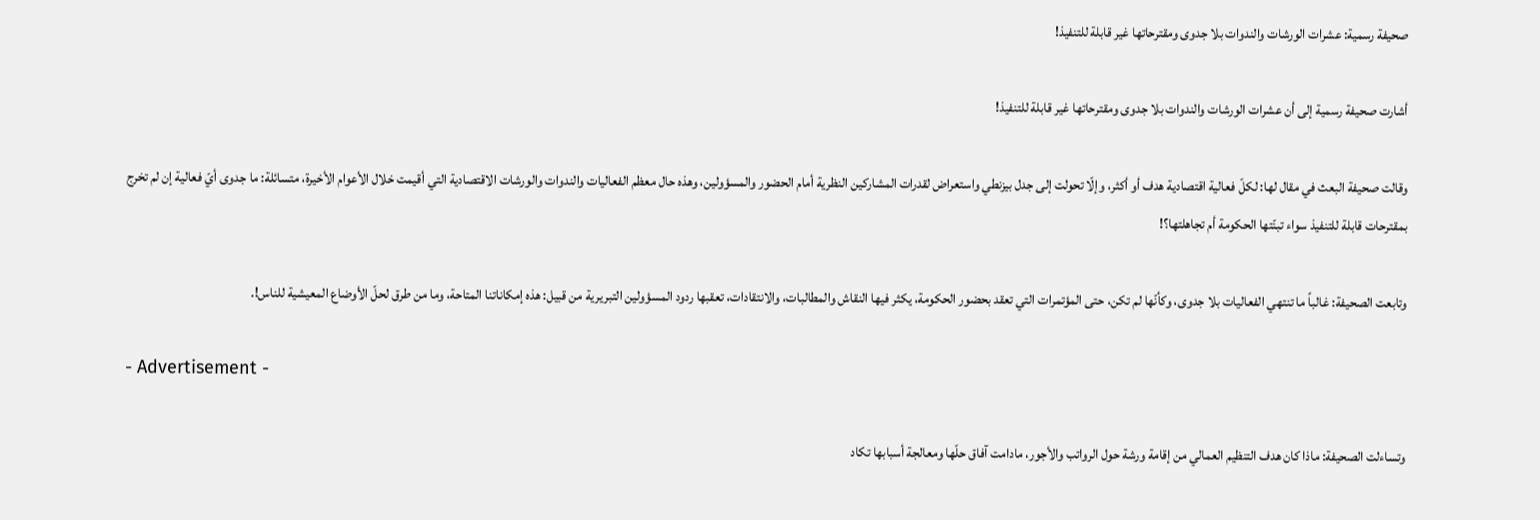صحيفة رسمية: عشرات الورشات والندوات بلا جدوى ومقترحاتها غير قابلة للتنفيذ!

أشارت صحيفة رسمية إلى أن عشرات الورشات والندوات بلا جدوى ومقترحاتها غير قابلة للتنفيذ!

وقالت صحيفة البعث في مقال لها: لكلّ فعالية اقتصادية هدف أو أكثر، وإلّا تحولت إلى جدل بيزنطي واستعراض لقدرات المشاركين النظرية أمام الحضور والمسؤولين، وهذه حال معظم الفعاليات والندوات والورشات الاقتصادية التي أقيمت خلال الأعوام الأخيرة، متسائلة: ما جدوى أيّ فعالية إن لم تخرج بمقترحات قابلة للتنفيذ سواء تبنّتها الحكومة أم تجاهلتها؟!

وتابعت الصحيفة: غالباً ما تنتهي الفعاليات بلا جدوى، وكأنّها لم تكن، حتى المؤتمرات التي تعقد بحضور الحكومة، يكثر فيها النقاش والمطالبات، والانتقادات، تعقبها ردود المسؤولين التبريرية من قبيل: هذه إمكاناتنا المتاحة، وما من طرق لحلّ الأوضاع المعيشية للناس!.

- Advertisement -

وتساءلت الصحيفة: ماذا كان هدف التنظيم العمالي من إقامة ورشة حول الرواتب والأجور، مادامت آفاق حلّها ومعالجة أسبابها تكاد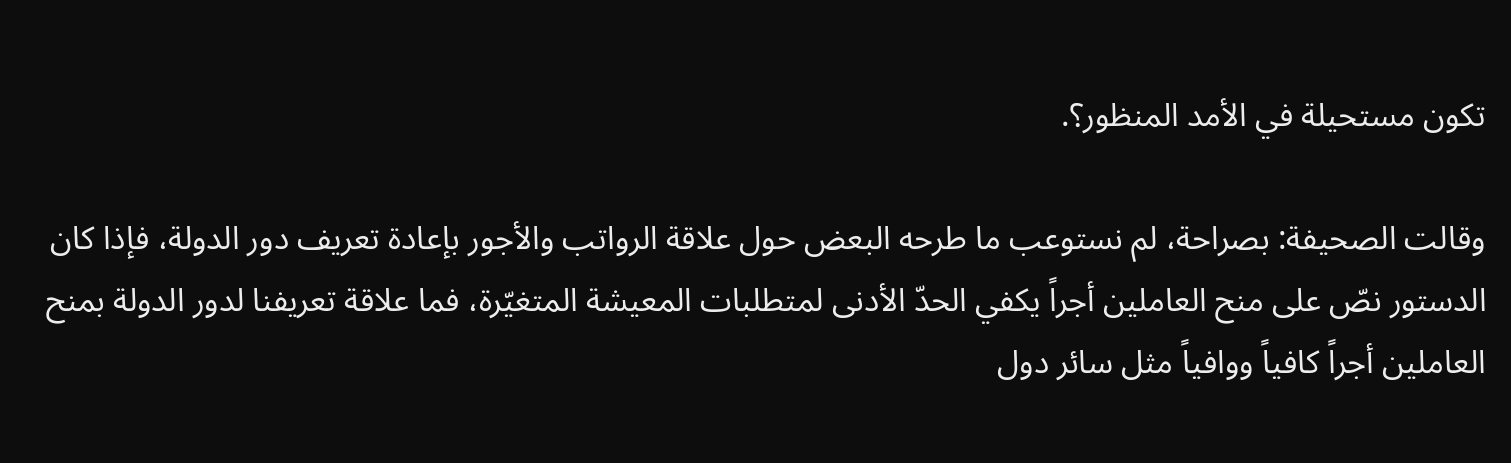تكون مستحيلة في الأمد المنظور؟.

وقالت الصحيفة: بصراحة، لم نستوعب ما طرحه البعض حول علاقة الرواتب والأجور بإعادة تعريف دور الدولة، فإذا كان الدستور نصّ على منح العاملين أجراً يكفي الحدّ الأدنى لمتطلبات المعيشة المتغيّرة، فما علاقة تعريفنا لدور الدولة بمنح العاملين أجراً كافياً ووافياً مثل سائر دول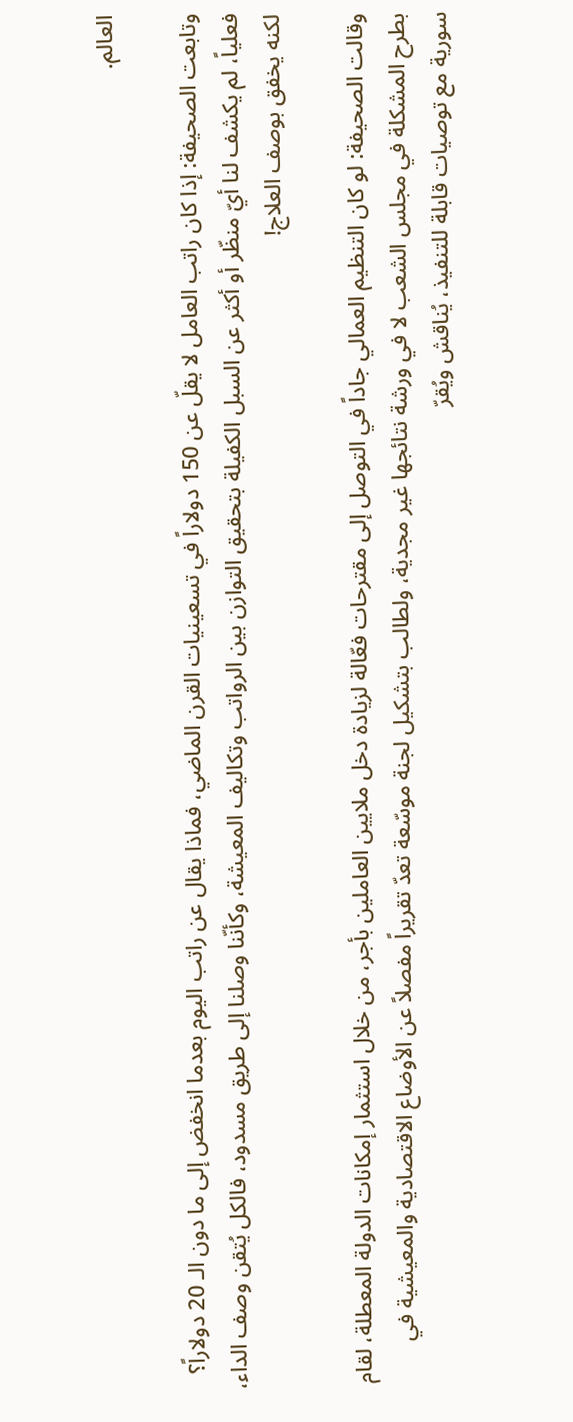العالم.

وتابعت الصحيفة: إذا كان راتب العامل لا يقلّ عن 150 دولاراً في تسعينيات القرن الماضي، فماذا يقال عن راتب اليوم بعدما انخفض إلى ما دون الـ 20 دولاراً؟ فعلياً، لم يكشف لنا أيّ منظّر أو أكثر عن السبل الكفيلة بتحقيق التوازن بين الرواتب وتكاليف المعيشة، وكأنّنا وصلنا إلى طريق مسدود، فالكل يُتقن وصف الداء، لكنه يخفق بوصف العلاج!

وقالت الصحيفة: لو كان التنظيم العمالي جاداً في التوصل إلى مقترحات فعّالة لزيادة دخل ملايين العاملين بأجر، من خلال استثمار إمكانات الدولة المعطلة، لقام بطرح المشكلة في مجلس الشعب لا في ورشة نتائجها غير مجدية، ولطالب بتشكيل لجنة موسّعة تعدّ تقريراً مفصلاً عن الأوضاع الاقتصادية والمعيشية في سورية مع توصيات قابلة للتنفيذ، يُناقش ويُقرّ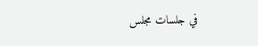في جلسات مجلس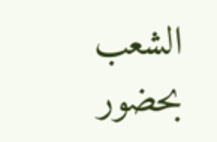الشعب بحضور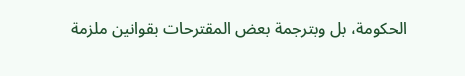الحكومة، بل وبترجمة بعض المقترحات بقوانين ملزمة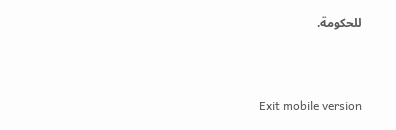للحكومة.



Exit mobile version